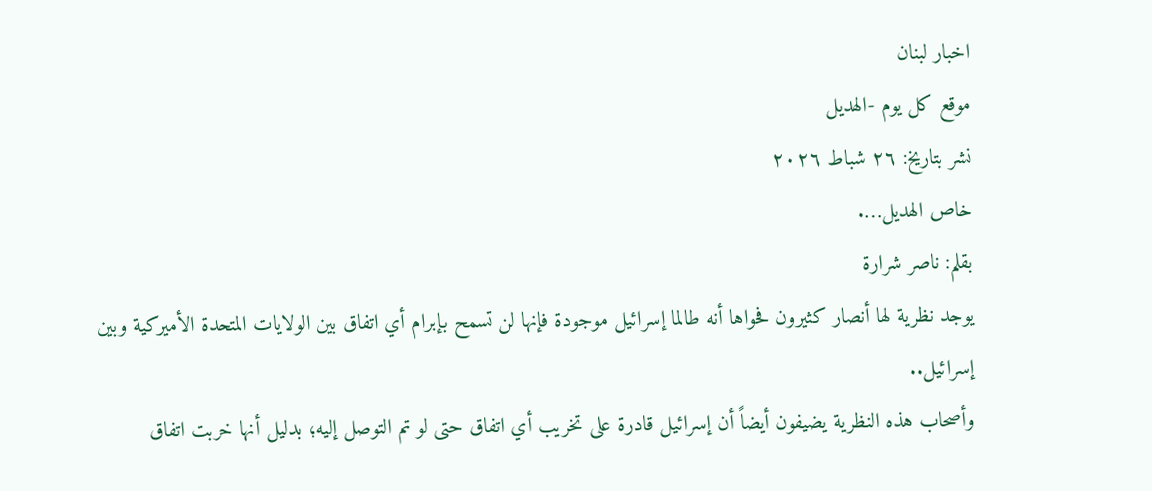اخبار لبنان
موقع كل يوم -الهديل
نشر بتاريخ: ٢٦ شباط ٢٠٢٦
خاص الهديل….
بقلم: ناصر شرارة
يوجد نظرية لها أنصار كثيرون فحواها أنه طالما إسرائيل موجودة فإنها لن تسمح بإبرام أي اتفاق بين الولايات المتحدة الأميركية وبين إسرائيل..
وأصحاب هذه النظرية يضيفون أيضاً أن إسرائيل قادرة على تخريب أي اتفاق حتى لو تم التوصل إليه؛ بدليل أنها خربت اتفاق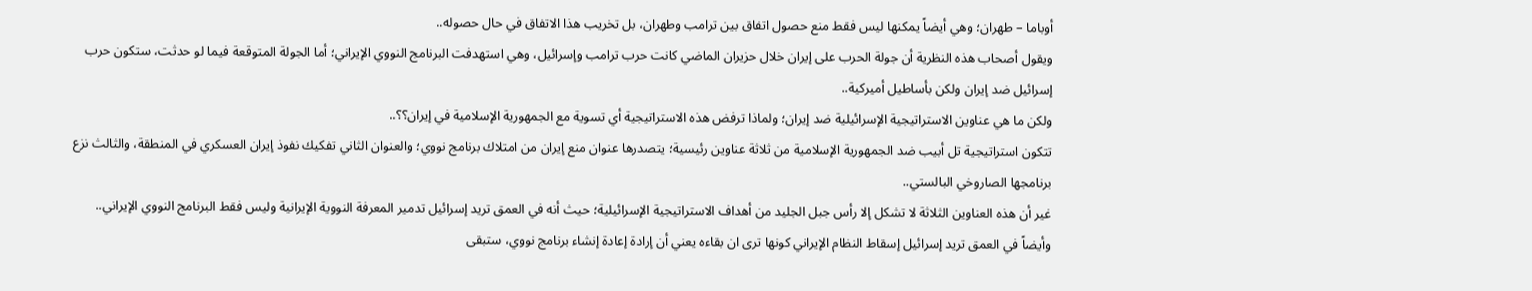أوباما – طهران؛ وهي أيضاً يمكنها ليس فقط منع حصول اتفاق بين ترامب وطهران، بل تخريب هذا الاتفاق في حال حصوله..
ويقول أصحاب هذه النظرية أن جولة الحرب على إيران خلال حزيران الماضي كانت حرب ترامب وإسرائيل، وهي استهدفت البرنامج النووي الإيراني؛ أما الجولة المتوقعة فيما لو حدثت، ستكون حرب إسرائيل ضد إيران ولكن بأساطيل أميركية..
ولكن ما هي عناوين الاستراتيجية الإسرائيلية ضد إيران؛ ولماذا ترفض هذه الاستراتيجية أي تسوية مع الجمهورية الإسلامية في إيران؟؟..
تتكون استراتيجية تل أبيب ضد الجمهورية الإسلامية من ثلاثة عناوين رئيسية؛ يتصدرها عنوان منع إيران من امتلاك برنامج نووي؛ والعنوان الثاني تفكيك نفوذ إيران العسكري في المنطقة، والثالث نزع برنامجها الصاروخي البالستي..
غير أن هذه العناوين الثلاثة لا تشكل إلا رأس جبل الجليد من أهداف الاستراتيجية الإسرائيلية؛ حيث أنه في العمق تريد إسرائيل تدمير المعرفة النووية الإيرانية وليس فقط البرنامج النووي الإيراني.. وأيضاً في العمق تريد إسرائيل إسقاط النظام الإيراني كونها ترى ان بقاءه يعني أن إرادة إعادة إنشاء برنامج نووي، ستبقى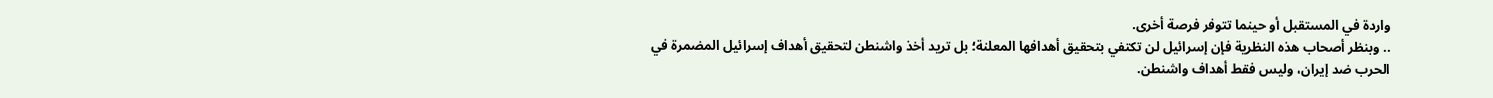واردة في المستقبل أو حينما تتوفر فرصة أخرى.
.. وبنظر أصحاب هذه النظرية فإن إسرائيل لن تكتفي بتحقيق أهدافها المعلنة؛ بل تريد أخذ واشنطن لتحقيق أهداف إسرائيل المضمرة في الحرب ضد إيران، وليس فقط أهداف واشنطن.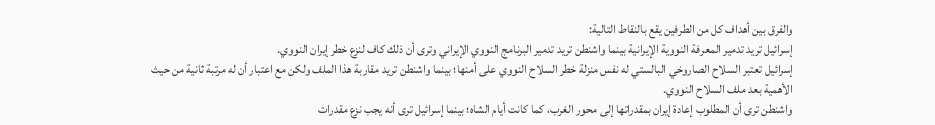والفرق بين أهداف كل من الطرفين يقع بالنقاط التالية:
إسرائيل تريد تدمير المعرفة النووية الإيرانية بينما واشنطن تريد تدمير البرنامج النووي الإيراني وترى أن ذلك كاف لنزع خطر إيران النووي.
إسرائيل تعتبر السلاح الصاروخي البالستي له نفس منزلة خطر السلاح النووي على أمنها؛ بينما واشنطن تريد مقاربة هذا الملف ولكن مع اعتبار أن له مرتبة ثانية من حيث الأهمية بعد ملف السلاح النووي.
واشنطن ترى أن المطلوب إعادة إيران بمقدراتها إلى محور الغرب، كما كانت أيام الشاه؛ بينما إسرائيل ترى أنه يجب نزع مقدرات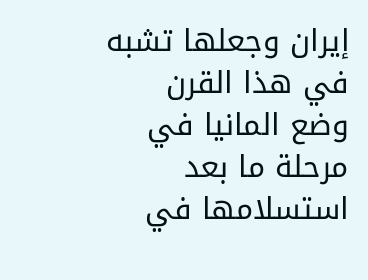إيران وجعلها تشبه في هذا القرن وضع المانيا في مرحلة ما بعد استسلامها في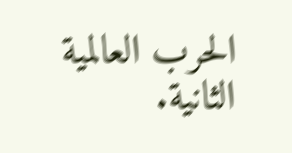الحرب العالمية الثانية.